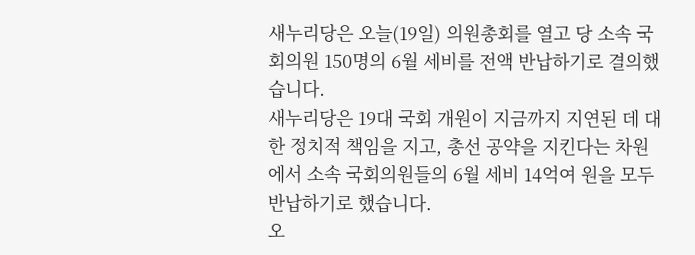새누리당은 오늘(19일) 의원총회를 열고 당 소속 국회의원 150명의 6월 세비를 전액 반납하기로 결의했습니다.
새누리당은 19대 국회 개원이 지금까지 지연된 데 대한 정치적 책임을 지고, 총선 공약을 지킨다는 차원에서 소속 국회의원들의 6월 세비 14억여 원을 모두 반납하기로 했습니다.
오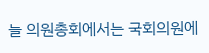늘 의원총회에서는 국회의원에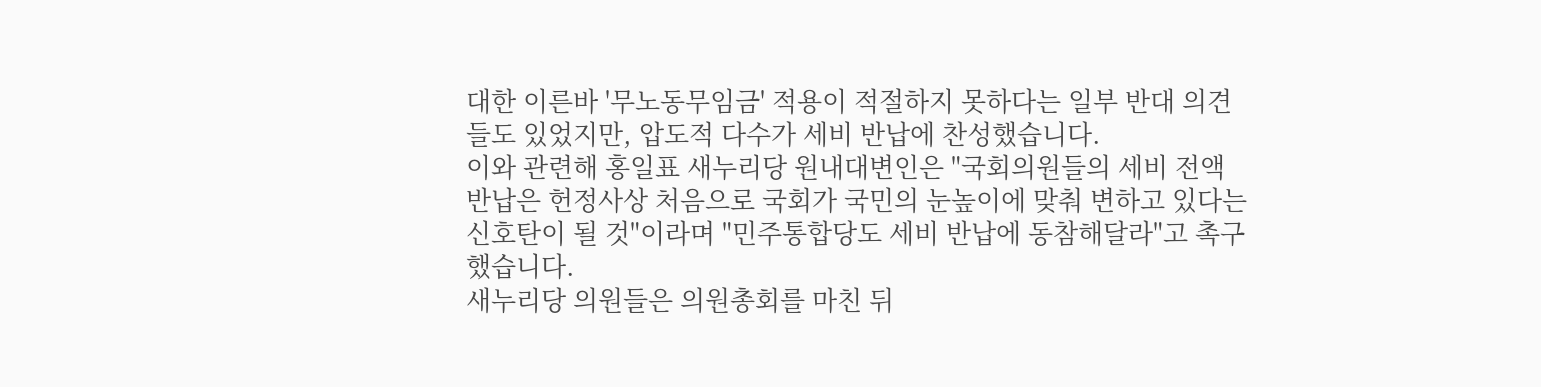대한 이른바 '무노동무임금' 적용이 적절하지 못하다는 일부 반대 의견들도 있었지만, 압도적 다수가 세비 반납에 찬성했습니다.
이와 관련해 홍일표 새누리당 원내대변인은 "국회의원들의 세비 전액 반납은 헌정사상 처음으로 국회가 국민의 눈높이에 맞춰 변하고 있다는 신호탄이 될 것"이라며 "민주통합당도 세비 반납에 동참해달라"고 촉구했습니다.
새누리당 의원들은 의원총회를 마친 뒤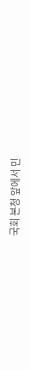국회 본청 앞에서 민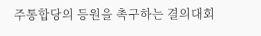주통합당의 등원을 촉구하는 결의대회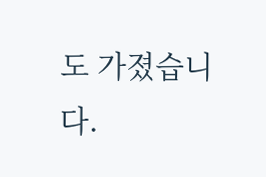도 가졌습니다.